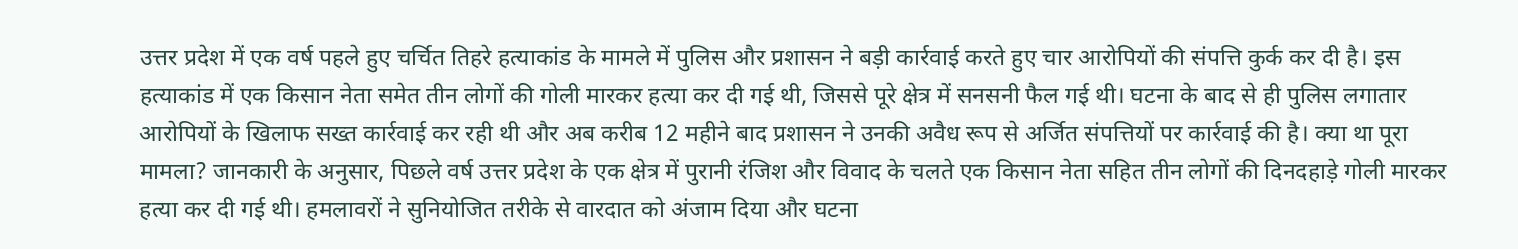उत्तर प्रदेश में एक वर्ष पहले हुए चर्चित तिहरे हत्याकांड के मामले में पुलिस और प्रशासन ने बड़ी कार्रवाई करते हुए चार आरोपियों की संपत्ति कुर्क कर दी है। इस हत्याकांड में एक किसान नेता समेत तीन लोगों की गोली मारकर हत्या कर दी गई थी, जिससे पूरे क्षेत्र में सनसनी फैल गई थी। घटना के बाद से ही पुलिस लगातार आरोपियों के खिलाफ सख्त कार्रवाई कर रही थी और अब करीब 12 महीने बाद प्रशासन ने उनकी अवैध रूप से अर्जित संपत्तियों पर कार्रवाई की है। क्या था पूरा मामला? जानकारी के अनुसार, पिछले वर्ष उत्तर प्रदेश के एक क्षेत्र में पुरानी रंजिश और विवाद के चलते एक किसान नेता सहित तीन लोगों की दिनदहाड़े गोली मारकर हत्या कर दी गई थी। हमलावरों ने सुनियोजित तरीके से वारदात को अंजाम दिया और घटना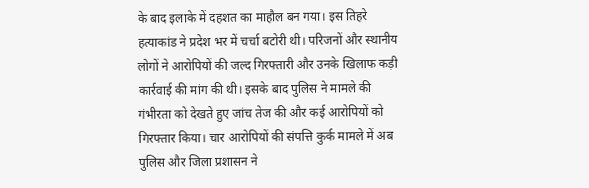के बाद इलाके में दहशत का माहौल बन गया। इस तिहरे हत्याकांड ने प्रदेश भर में चर्चा बटोरी थी। परिजनों और स्थानीय लोगों ने आरोपियों की जल्द गिरफ्तारी और उनके खिलाफ कड़ी कार्रवाई की मांग की थी। इसके बाद पुलिस ने मामले की गंभीरता को देखते हुए जांच तेज की और कई आरोपियों को गिरफ्तार किया। चार आरोपियों की संपत्ति कुर्क मामले में अब पुलिस और जिला प्रशासन ने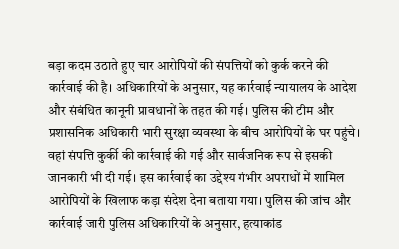बड़ा कदम उठाते हुए चार आरोपियों की संपत्तियों को कुर्क करने की कार्रवाई की है। अधिकारियों के अनुसार, यह कार्रवाई न्यायालय के आदेश और संबंधित कानूनी प्रावधानों के तहत की गई। पुलिस की टीम और प्रशासनिक अधिकारी भारी सुरक्षा व्यवस्था के बीच आरोपियों के घर पहुंचे। वहां संपत्ति कुर्की की कार्रवाई की गई और सार्वजनिक रूप से इसकी जानकारी भी दी गई। इस कार्रवाई का उद्देश्य गंभीर अपराधों में शामिल आरोपियों के खिलाफ कड़ा संदेश देना बताया गया। पुलिस की जांच और कार्रवाई जारी पुलिस अधिकारियों के अनुसार, हत्याकांड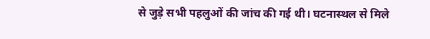से जुड़े सभी पहलुओं की जांच की गई थी। घटनास्थल से मिले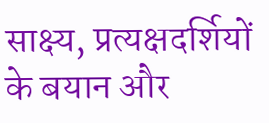साक्ष्य, प्रत्यक्षदर्शियों के बयान और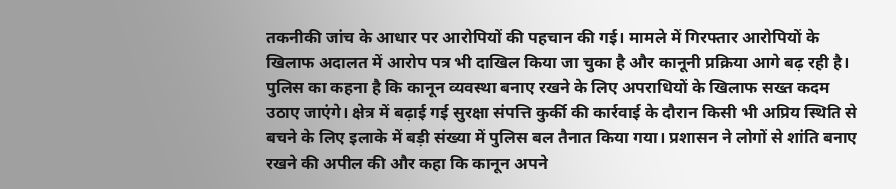तकनीकी जांच के आधार पर आरोपियों की पहचान की गई। मामले में गिरफ्तार आरोपियों के खिलाफ अदालत में आरोप पत्र भी दाखिल किया जा चुका है और कानूनी प्रक्रिया आगे बढ़ रही है। पुलिस का कहना है कि कानून व्यवस्था बनाए रखने के लिए अपराधियों के खिलाफ सख्त कदम उठाए जाएंगे। क्षेत्र में बढ़ाई गई सुरक्षा संपत्ति कुर्की की कार्रवाई के दौरान किसी भी अप्रिय स्थिति से बचने के लिए इलाके में बड़ी संख्या में पुलिस बल तैनात किया गया। प्रशासन ने लोगों से शांति बनाए रखने की अपील की और कहा कि कानून अपने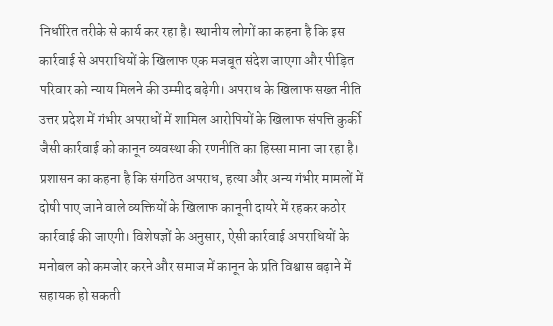निर्धारित तरीके से कार्य कर रहा है। स्थानीय लोगों का कहना है कि इस कार्रवाई से अपराधियों के खिलाफ एक मजबूत संदेश जाएगा और पीड़ित परिवार को न्याय मिलने की उम्मीद बढ़ेगी। अपराध के खिलाफ सख्त नीति उत्तर प्रदेश में गंभीर अपराधों में शामिल आरोपियों के खिलाफ संपत्ति कुर्की जैसी कार्रवाई को कानून व्यवस्था की रणनीति का हिस्सा माना जा रहा है। प्रशासन का कहना है कि संगठित अपराध, हत्या और अन्य गंभीर मामलों में दोषी पाए जाने वाले व्यक्तियों के खिलाफ कानूनी दायरे में रहकर कठोर कार्रवाई की जाएगी। विशेषज्ञों के अनुसार, ऐसी कार्रवाई अपराधियों के मनोबल को कमजोर करने और समाज में कानून के प्रति विश्वास बढ़ाने में सहायक हो सकती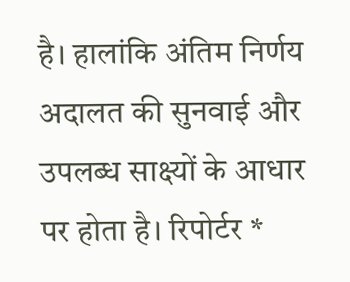है। हालांकि अंतिम निर्णय अदालत की सुनवाई और उपलब्ध साक्ष्यों के आधार पर होता है। रिपोर्टर *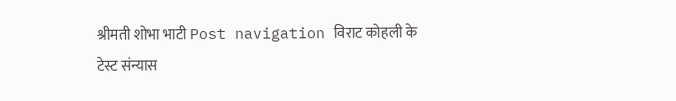श्रीमती शोभा भाटी Post navigation विराट कोहली के टेस्ट संन्यास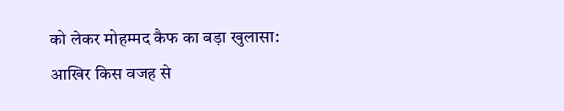को लेकर मोहम्मद कैफ का बड़ा खुलासा: आखिर किस वजह से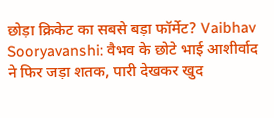छोड़ा क्रिकेट का सबसे बड़ा फॉर्मेट? Vaibhav Sooryavanshi: वैभव के छोटे भाई आशीर्वाद ने फिर जड़ा शतक, पारी देखकर खुद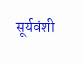सूर्यवंशी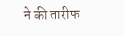ने की तारीफ